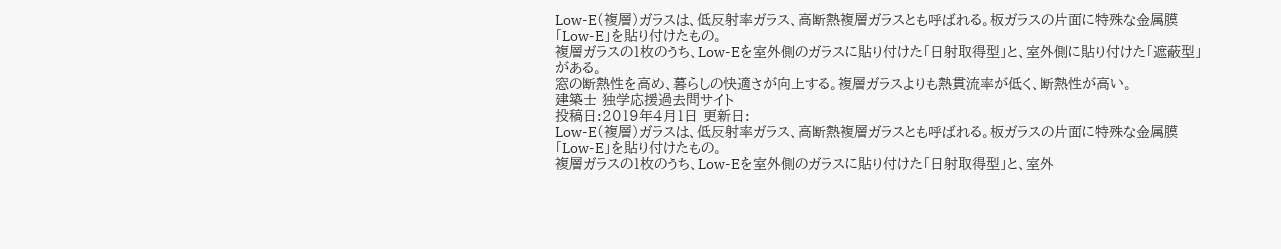Low-E(複層)ガラスは、低反射率ガラス、高断熱複層ガラスとも呼ばれる。板ガラスの片面に特殊な金属膜「Low-E」を貼り付けたもの。
複層ガラスの1枚のうち、Low-Eを室外側のガラスに貼り付けた「日射取得型」と、室外側に貼り付けた「遮蔽型」がある。
窓の断熱性を高め、暮らしの快適さが向上する。複層ガラスよりも熱貫流率が低く、断熱性が高い。
建築士 独学応援過去問サイト
投稿日:2019年4月1日 更新日:
Low-E(複層)ガラスは、低反射率ガラス、高断熱複層ガラスとも呼ばれる。板ガラスの片面に特殊な金属膜「Low-E」を貼り付けたもの。
複層ガラスの1枚のうち、Low-Eを室外側のガラスに貼り付けた「日射取得型」と、室外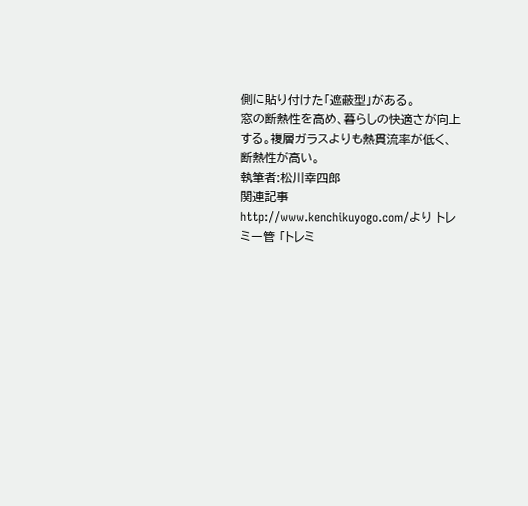側に貼り付けた「遮蔽型」がある。
窓の断熱性を高め、暮らしの快適さが向上する。複層ガラスよりも熱貫流率が低く、断熱性が高い。
執筆者:松川幸四郎
関連記事
http://www.kenchikuyogo.com/より トレミー管 「トレミ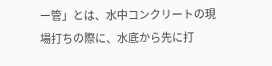ー管」とは、水中コンクリートの現場打ちの際に、水底から先に打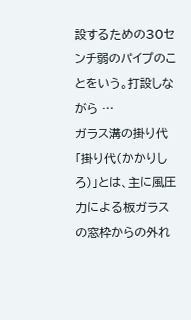設するための30センチ弱のパイプのことをいう。打設しながら …
ガラス溝の掛り代 「掛り代(かかりしろ)」とは、主に風圧力による板ガラスの窓枠からの外れ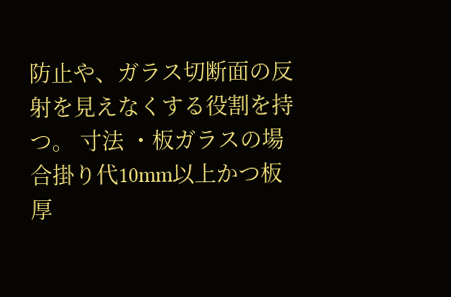防止や、ガラス切断面の反射を見えなくする役割を持つ。 寸法 ・板ガラスの場合掛り代10mm以上かつ板厚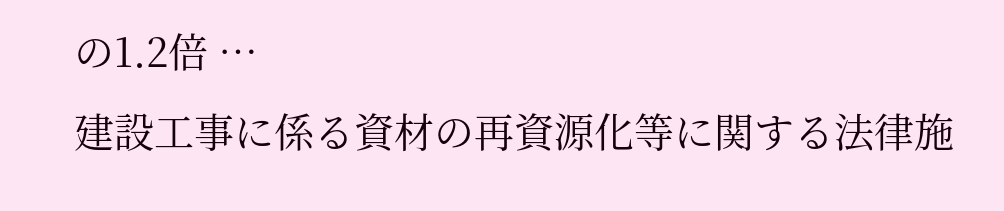の1.2倍 …
建設工事に係る資材の再資源化等に関する法律施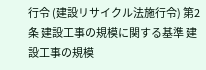行令 (建設リサイクル法施行令) 第2条 建設工事の規模に関する基準 建設工事の規模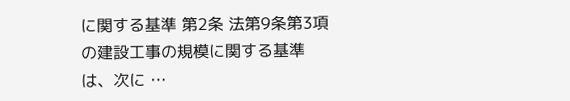に関する基準 第2条 法第9条第3項の建設工事の規模に関する基準は、次に …